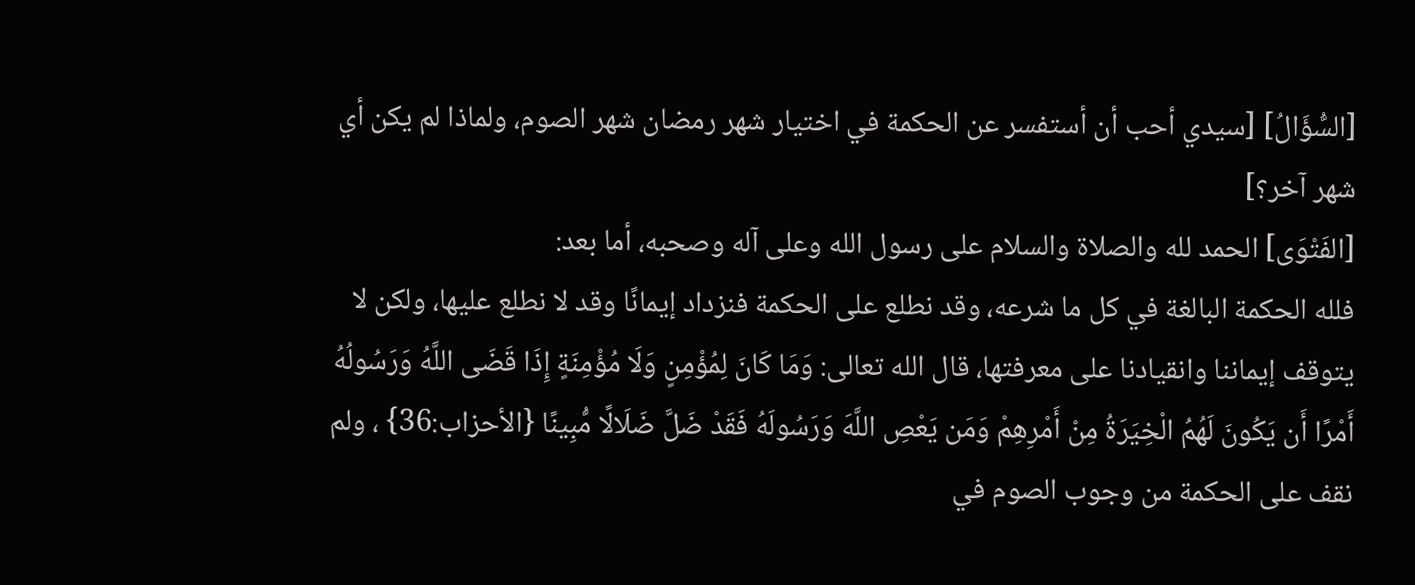[السُّؤَالُ] [سيدي أحب أن أستفسر عن الحكمة في اختيار شهر رمضان شهر الصوم، ولماذا لم يكن أي شهر آخر؟]
[الفَتْوَى] الحمد لله والصلاة والسلام على رسول الله وعلى آله وصحبه، أما بعد:
فلله الحكمة البالغة في كل ما شرعه، وقد نطلع على الحكمة فنزداد إيمانًا وقد لا نطلع عليها، ولكن لا يتوقف إيماننا وانقيادنا على معرفتها، قال الله تعالى: وَمَا كَانَ لِمُؤْمِنٍ وَلَا مُؤْمِنَةٍ إِذَا قَضَى اللَّهُ وَرَسُولُهُ أَمْرًا أَن يَكُونَ لَهُمُ الْخِيَرَةُ مِنْ أَمْرِهِمْ وَمَن يَعْصِ اللَّهَ وَرَسُولَهُ فَقَدْ ضَلَّ ضَلَالًا مُّبِينًا {الأحزاب:36} ، ولم نقف على الحكمة من وجوب الصوم في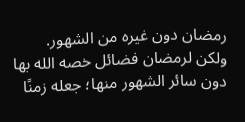رمضان دون غيره من الشهور.
ولكن لرمضان فضائل خصه الله بها دون سائر الشهور منها؛ جعله زمنًا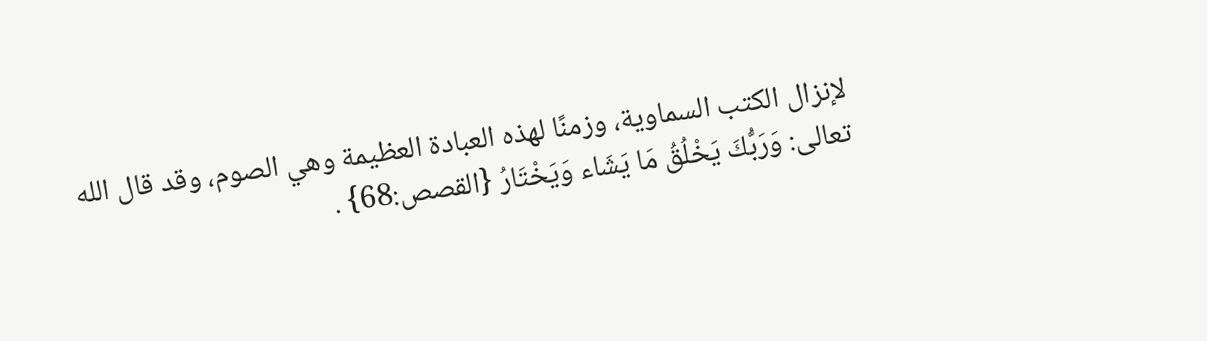لإنزال الكتب السماوية، وزمنًا لهذه العبادة العظيمة وهي الصوم، وقد قال الله تعالى: وَرَبُّكَ يَخْلُقُ مَا يَشَاء وَيَخْتَارُ {القصص:68} .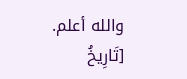والله أعلم.
[تَارِيخُ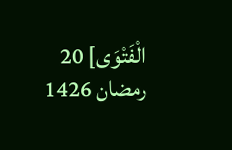الْفَتْوَى] 20 رمضان 1426